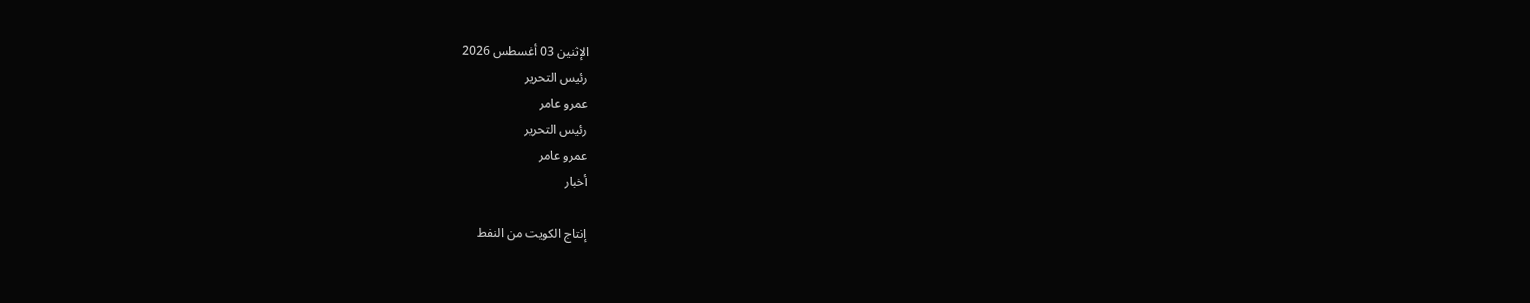الإثنين 03 أغسطس 2026
رئيس التحرير
عمرو عامر
رئيس التحرير
عمرو عامر
أخبار

إنتاج الكويت من النفط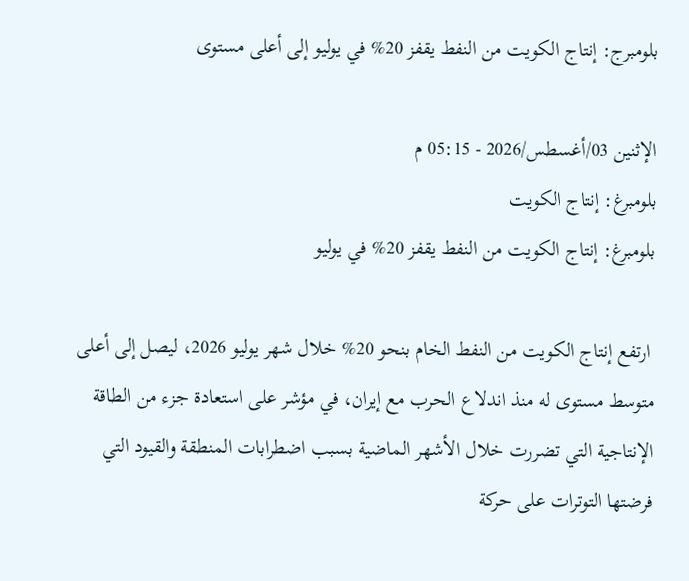بلومبرج: إنتاج الكويت من النفط يقفز 20% في يوليو إلى أعلى مستوى

الإثنين 03/أغسطس/2026 - 05:15 م
بلومبرغ: إنتاج الكويت
بلومبرغ: إنتاج الكويت من النفط يقفز 20% في يوليو

 ارتفع إنتاج الكويت من النفط الخام بنحو 20% خلال شهر يوليو 2026، ليصل إلى أعلى متوسط مستوى له منذ اندلاع الحرب مع إيران، في مؤشر على استعادة جزء من الطاقة الإنتاجية التي تضررت خلال الأشهر الماضية بسبب اضطرابات المنطقة والقيود التي فرضتها التوترات على حركة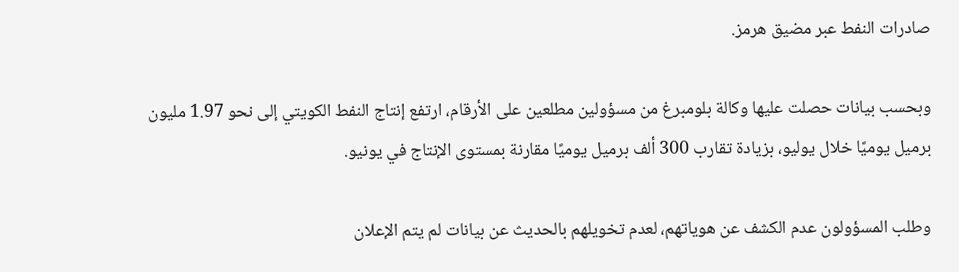صادرات النفط عبر مضيق هرمز.

وبحسب بيانات حصلت عليها وكالة بلومبرغ من مسؤولين مطلعين على الأرقام، ارتفع إنتاج النفط الكويتي إلى نحو 1.97 مليون برميل يوميًا خلال يوليو، بزيادة تقارب 300 ألف برميل يوميًا مقارنة بمستوى الإنتاج في يونيو.

وطلب المسؤولون عدم الكشف عن هوياتهم، لعدم تخويلهم بالحديث عن بيانات لم يتم الإعلان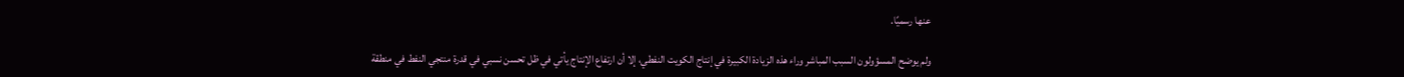عنها رسميًا.

ولم يوضح المسؤولون السبب المباشر وراء هذه الزيادة الكبيرة في إنتاج الكويت النفطي، إلا أن ارتفاع الإنتاج يأتي في ظل تحسن نسبي في قدرة منتجي النفط في منطقة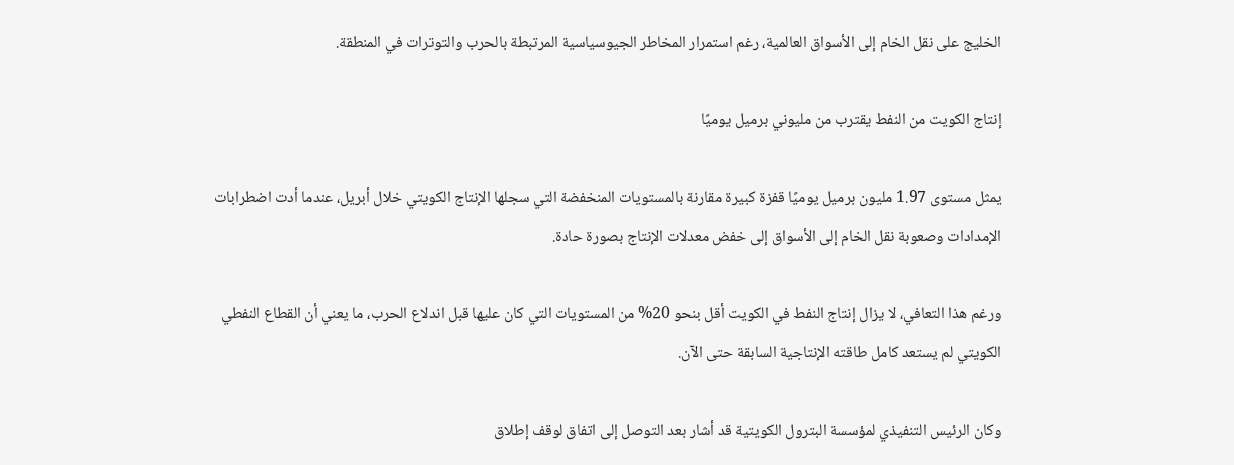الخليج على نقل الخام إلى الأسواق العالمية، رغم استمرار المخاطر الجيوسياسية المرتبطة بالحرب والتوترات في المنطقة.

إنتاج الكويت من النفط يقترب من مليوني برميل يوميًا

يمثل مستوى 1.97 مليون برميل يوميًا قفزة كبيرة مقارنة بالمستويات المنخفضة التي سجلها الإنتاج الكويتي خلال أبريل، عندما أدت اضطرابات الإمدادات وصعوبة نقل الخام إلى الأسواق إلى خفض معدلات الإنتاج بصورة حادة.

ورغم هذا التعافي، لا يزال إنتاج النفط في الكويت أقل بنحو 20% من المستويات التي كان عليها قبل اندلاع الحرب، ما يعني أن القطاع النفطي الكويتي لم يستعد كامل طاقته الإنتاجية السابقة حتى الآن.

وكان الرئيس التنفيذي لمؤسسة البترول الكويتية قد أشار بعد التوصل إلى اتفاق لوقف إطلاق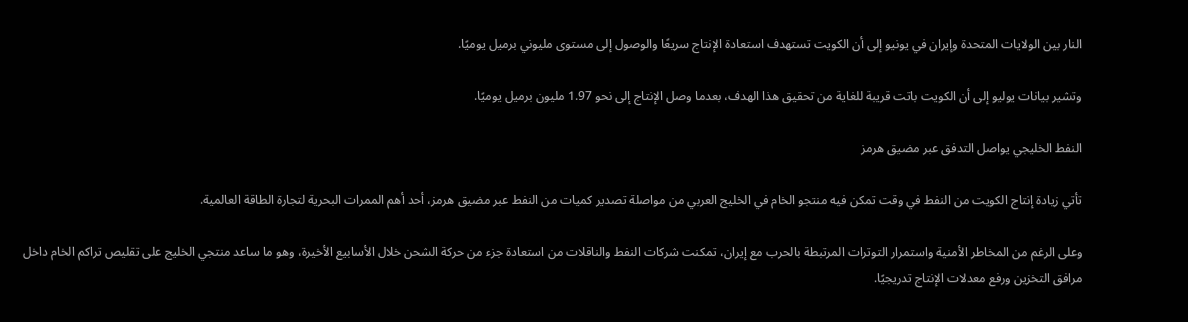النار بين الولايات المتحدة وإيران في يونيو إلى أن الكويت تستهدف استعادة الإنتاج سريعًا والوصول إلى مستوى مليوني برميل يوميًا.

وتشير بيانات يوليو إلى أن الكويت باتت قريبة للغاية من تحقيق هذا الهدف، بعدما وصل الإنتاج إلى نحو 1.97 مليون برميل يوميًا.

النفط الخليجي يواصل التدفق عبر مضيق هرمز

تأتي زيادة إنتاج الكويت من النفط في وقت تمكن فيه منتجو الخام في الخليج العربي من مواصلة تصدير كميات من النفط عبر مضيق هرمز، أحد أهم الممرات البحرية لتجارة الطاقة العالمية.

وعلى الرغم من المخاطر الأمنية واستمرار التوترات المرتبطة بالحرب مع إيران، تمكنت شركات النفط والناقلات من استعادة جزء من حركة الشحن خلال الأسابيع الأخيرة، وهو ما ساعد منتجي الخليج على تقليص تراكم الخام داخل مرافق التخزين ورفع معدلات الإنتاج تدريجيًا.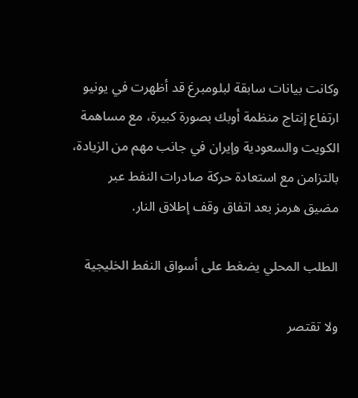وكانت بيانات سابقة لبلومبرغ قد أظهرت في يونيو ارتفاع إنتاج منظمة أوبك بصورة كبيرة، مع مساهمة الكويت والسعودية وإيران في جانب مهم من الزيادة، بالتزامن مع استعادة حركة صادرات النفط عبر مضيق هرمز بعد اتفاق وقف إطلاق النار.

الطلب المحلي يضغط على أسواق النفط الخليجية

ولا تقتصر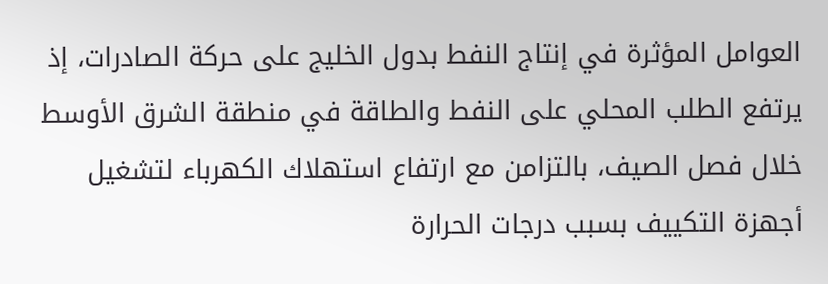العوامل المؤثرة في إنتاج النفط بدول الخليج على حركة الصادرات، إذ يرتفع الطلب المحلي على النفط والطاقة في منطقة الشرق الأوسط خلال فصل الصيف، بالتزامن مع ارتفاع استهلاك الكهرباء لتشغيل أجهزة التكييف بسبب درجات الحرارة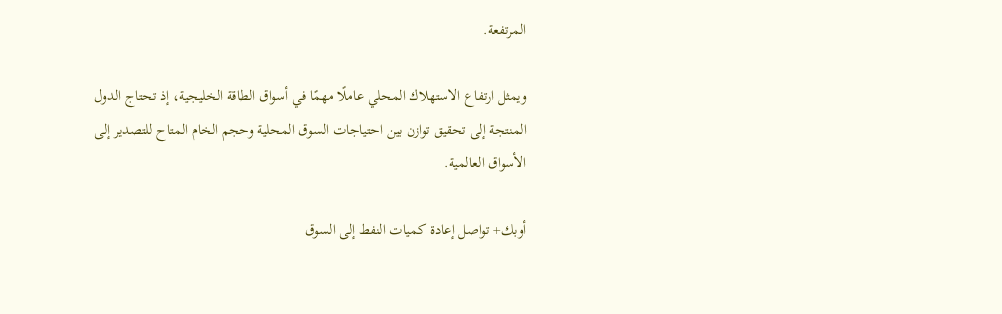المرتفعة.

ويمثل ارتفاع الاستهلاك المحلي عاملًا مهمًا في أسواق الطاقة الخليجية، إذ تحتاج الدول المنتجة إلى تحقيق توازن بين احتياجات السوق المحلية وحجم الخام المتاح للتصدير إلى الأسواق العالمية.

أوبك+ تواصل إعادة كميات النفط إلى السوق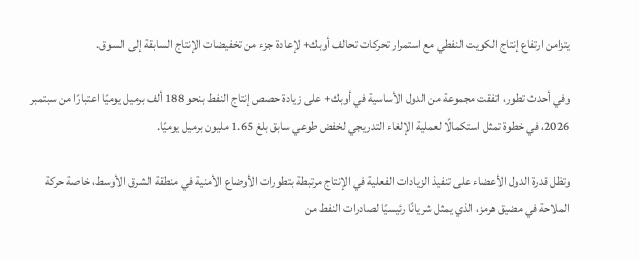يتزامن ارتفاع إنتاج الكويت النفطي مع استمرار تحركات تحالف أوبك+ لإعادة جزء من تخفيضات الإنتاج السابقة إلى السوق.

وفي أحدث تطور، اتفقت مجموعة من الدول الأساسية في أوبك+ على زيادة حصص إنتاج النفط بنحو 188 ألف برميل يوميًا اعتبارًا من سبتمبر 2026، في خطوة تمثل استكمالًا لعملية الإلغاء التدريجي لخفض طوعي سابق بلغ 1.65 مليون برميل يوميًا.

وتظل قدرة الدول الأعضاء على تنفيذ الزيادات الفعلية في الإنتاج مرتبطة بتطورات الأوضاع الأمنية في منطقة الشرق الأوسط، خاصة حركة الملاحة في مضيق هرمز، الذي يمثل شريانًا رئيسيًا لصادرات النفط من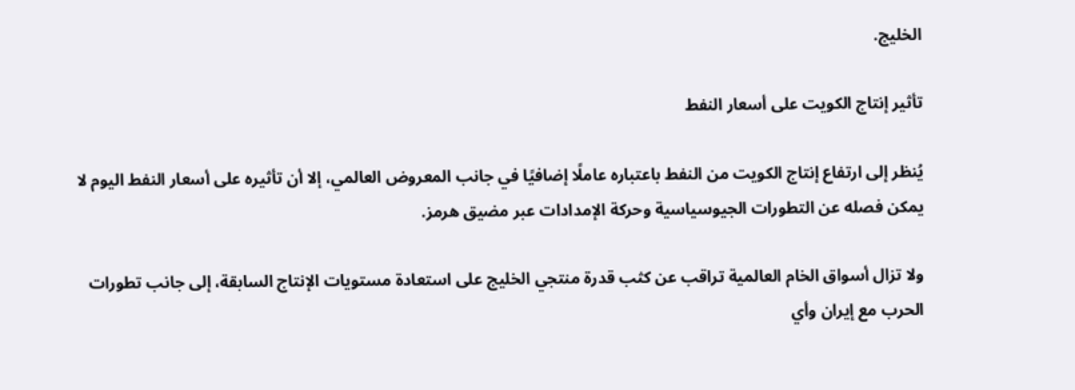الخليج.

تأثير إنتاج الكويت على أسعار النفط

يُنظر إلى ارتفاع إنتاج الكويت من النفط باعتباره عاملًا إضافيًا في جانب المعروض العالمي، إلا أن تأثيره على أسعار النفط اليوم لا يمكن فصله عن التطورات الجيوسياسية وحركة الإمدادات عبر مضيق هرمز.

ولا تزال أسواق الخام العالمية تراقب عن كثب قدرة منتجي الخليج على استعادة مستويات الإنتاج السابقة، إلى جانب تطورات الحرب مع إيران وأي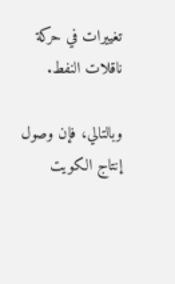تغييرات في حركة ناقلات النفط.

وبالتالي، فإن وصول إنتاج الكويت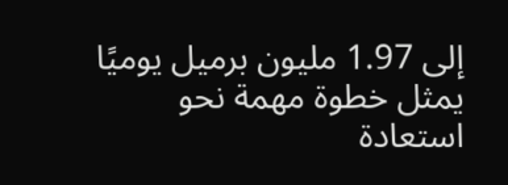إلى 1.97 مليون برميل يوميًا يمثل خطوة مهمة نحو استعادة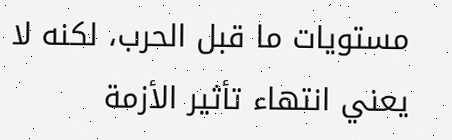مستويات ما قبل الحرب، لكنه لا يعني انتهاء تأثير الأزمة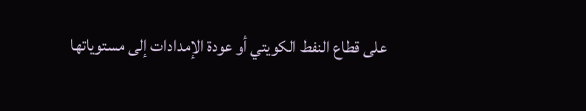على قطاع النفط الكويتي أو عودة الإمدادات إلى مستوياتها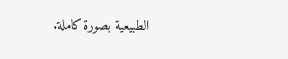الطبيعية بصورة كاملة.